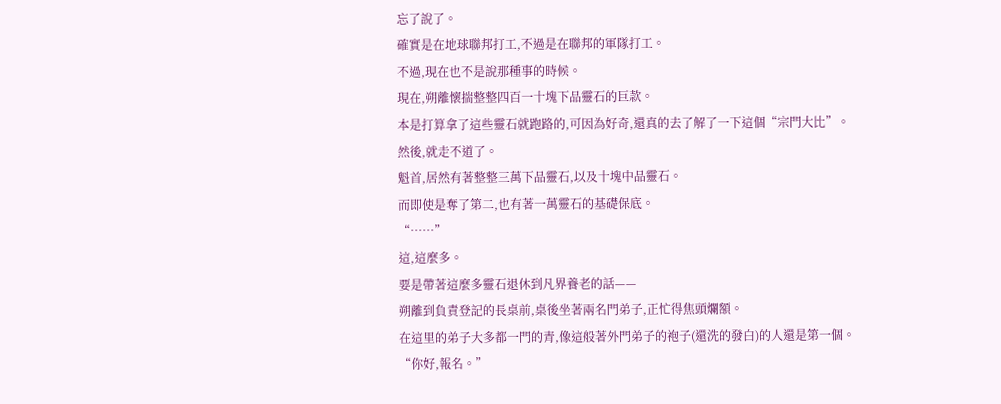忘了說了。
確實是在地球聯邦打工,不過是在聯邦的軍隊打工。
不過,現在也不是說那種事的時候。
現在,朔離懷揣整整四百一十塊下品靈石的巨款。
本是打算拿了這些靈石就跑路的,可因為好奇,還真的去了解了一下這個“宗門大比”。
然後,就走不道了。
魁首,居然有著整整三萬下品靈石,以及十塊中品靈石。
而即使是奪了第二,也有著一萬靈石的基礎保底。
“……”
這,這麼多。
要是帶著這麼多靈石退休到凡界養老的話——
朔離到負責登記的長桌前,桌後坐著兩名門弟子,正忙得焦頭爛額。
在這里的弟子大多都一門的青,像這般著外門弟子的袍子(還洗的發白)的人還是第一個。
“你好,報名。”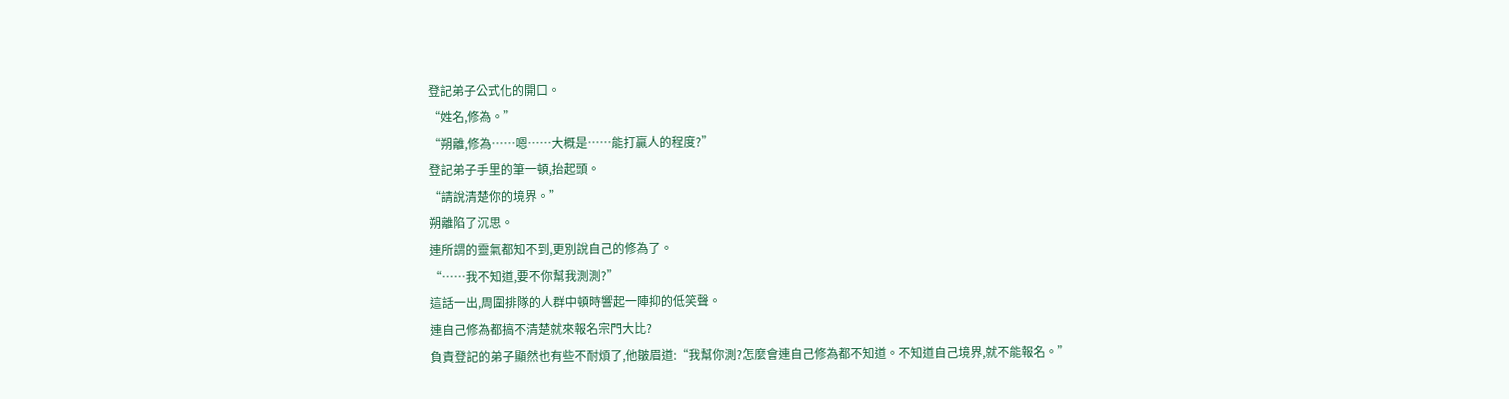登記弟子公式化的開口。
“姓名,修為。”
“朔離,修為……嗯……大概是……能打贏人的程度?”
登記弟子手里的筆一頓,抬起頭。
“請說清楚你的境界。”
朔離陷了沉思。
連所謂的靈氣都知不到,更別說自己的修為了。
“……我不知道,要不你幫我測測?”
這話一出,周圍排隊的人群中頓時響起一陣抑的低笑聲。
連自己修為都搞不清楚就來報名宗門大比?
負責登記的弟子顯然也有些不耐煩了,他皺眉道:“我幫你測?怎麼會連自己修為都不知道。不知道自己境界,就不能報名。”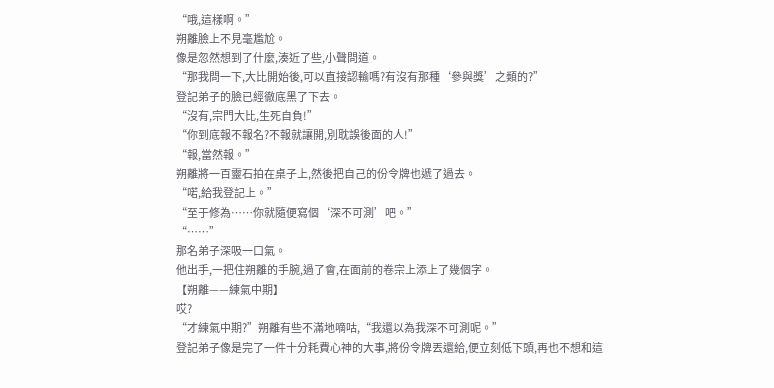“哦,這樣啊。”
朔離臉上不見毫尷尬。
像是忽然想到了什麼,湊近了些,小聲問道。
“那我問一下,大比開始後,可以直接認輸嗎?有沒有那種‘參與獎’之類的?”
登記弟子的臉已經徹底黑了下去。
“沒有,宗門大比,生死自負!”
“你到底報不報名?不報就讓開,別耽誤後面的人!”
“報,當然報。”
朔離將一百靈石拍在桌子上,然後把自己的份令牌也遞了過去。
“喏,給我登記上。”
“至于修為……你就隨便寫個‘深不可測’吧。”
“……”
那名弟子深吸一口氣。
他出手,一把住朔離的手腕,過了會,在面前的卷宗上添上了幾個字。
【朔離——練氣中期】
哎?
“才練氣中期?”朔離有些不滿地嘀咕,“我還以為我深不可測呢。”
登記弟子像是完了一件十分耗費心神的大事,將份令牌丟還給,便立刻低下頭,再也不想和這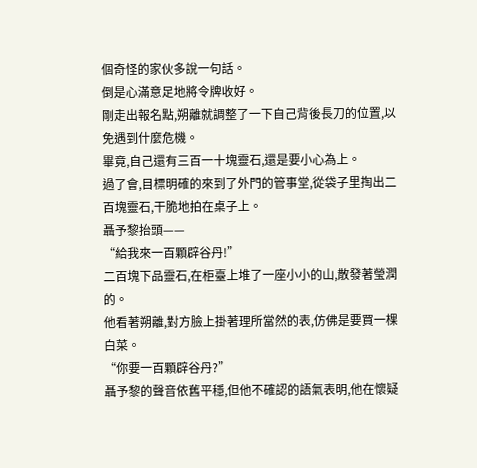個奇怪的家伙多說一句話。
倒是心滿意足地將令牌收好。
剛走出報名點,朔離就調整了一下自己背後長刀的位置,以免遇到什麼危機。
畢竟,自己還有三百一十塊靈石,還是要小心為上。
過了會,目標明確的來到了外門的管事堂,從袋子里掏出二百塊靈石,干脆地拍在桌子上。
聶予黎抬頭——
“給我來一百顆辟谷丹!”
二百塊下品靈石,在柜臺上堆了一座小小的山,散發著瑩潤的。
他看著朔離,對方臉上掛著理所當然的表,仿佛是要買一棵白菜。
“你要一百顆辟谷丹?”
聶予黎的聲音依舊平穩,但他不確認的語氣表明,他在懷疑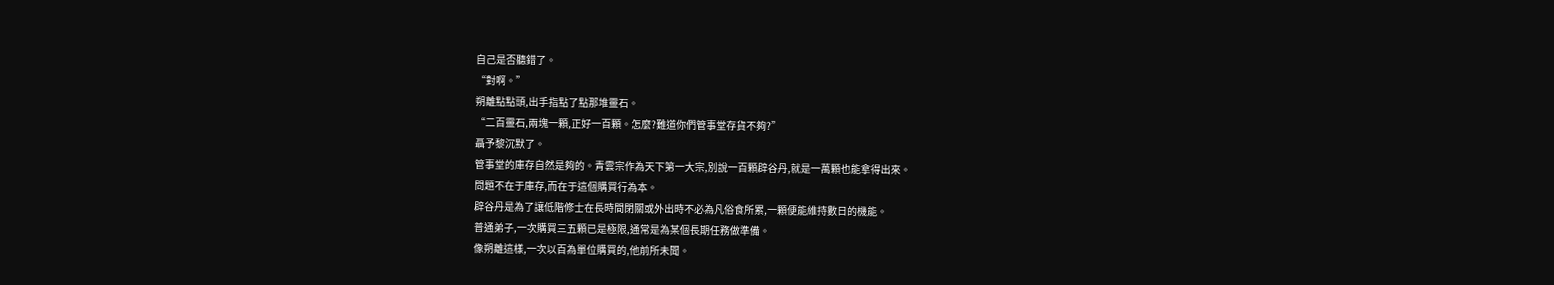自己是否聽錯了。
“對啊。”
朔離點點頭,出手指點了點那堆靈石。
“二百靈石,兩塊一顆,正好一百顆。怎麼?難道你們管事堂存貨不夠?”
聶予黎沉默了。
管事堂的庫存自然是夠的。青雲宗作為天下第一大宗,別說一百顆辟谷丹,就是一萬顆也能拿得出來。
問題不在于庫存,而在于這個購買行為本。
辟谷丹是為了讓低階修士在長時間閉關或外出時不必為凡俗食所累,一顆便能維持數日的機能。
普通弟子,一次購買三五顆已是極限,通常是為某個長期任務做準備。
像朔離這樣,一次以百為單位購買的,他前所未聞。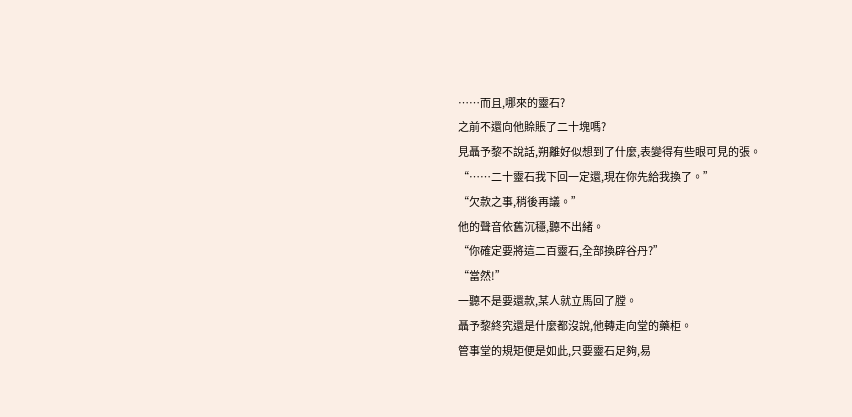……而且,哪來的靈石?
之前不還向他賒賬了二十塊嗎?
見聶予黎不說話,朔離好似想到了什麼,表變得有些眼可見的張。
“……二十靈石我下回一定還,現在你先給我換了。”
“欠款之事,稍後再議。”
他的聲音依舊沉穩,聽不出緒。
“你確定要將這二百靈石,全部換辟谷丹?”
“當然!”
一聽不是要還款,某人就立馬回了膛。
聶予黎終究還是什麼都沒說,他轉走向堂的藥柜。
管事堂的規矩便是如此,只要靈石足夠,易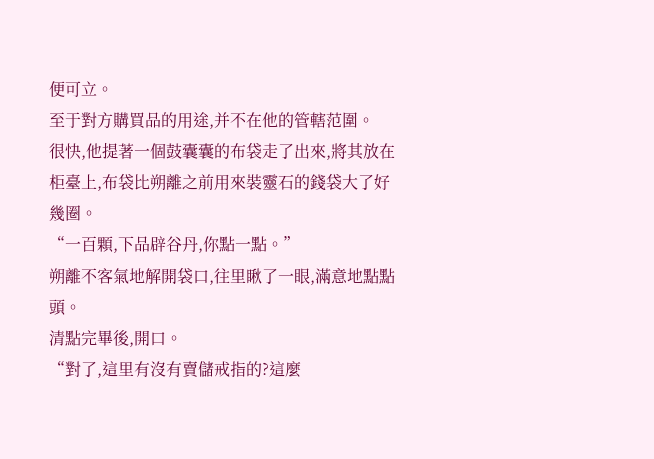便可立。
至于對方購買品的用途,并不在他的管轄范圍。
很快,他提著一個鼓囊囊的布袋走了出來,將其放在柜臺上,布袋比朔離之前用來裝靈石的錢袋大了好幾圈。
“一百顆,下品辟谷丹,你點一點。”
朔離不客氣地解開袋口,往里瞅了一眼,滿意地點點頭。
清點完畢後,開口。
“對了,這里有沒有賣儲戒指的?這麼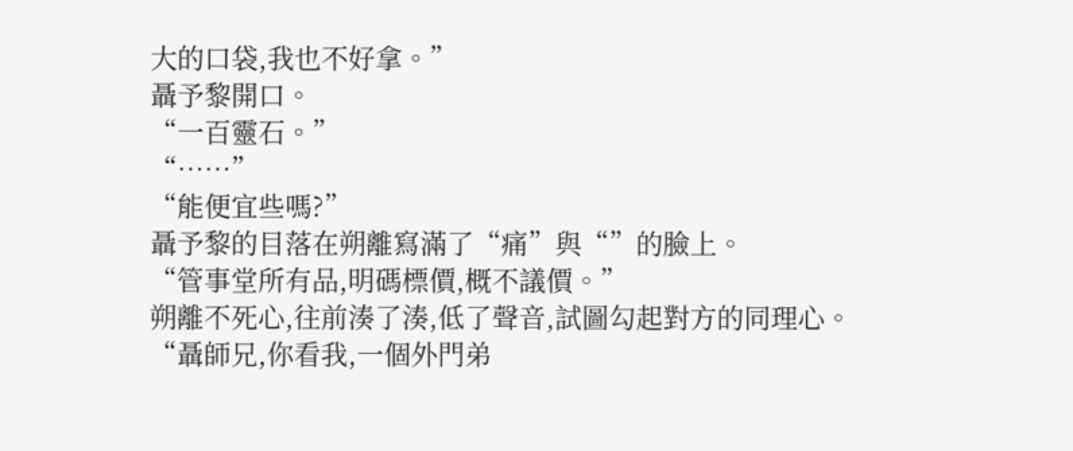大的口袋,我也不好拿。”
聶予黎開口。
“一百靈石。”
“……”
“能便宜些嗎?”
聶予黎的目落在朔離寫滿了“痛”與“”的臉上。
“管事堂所有品,明碼標價,概不議價。”
朔離不死心,往前湊了湊,低了聲音,試圖勾起對方的同理心。
“聶師兄,你看我,一個外門弟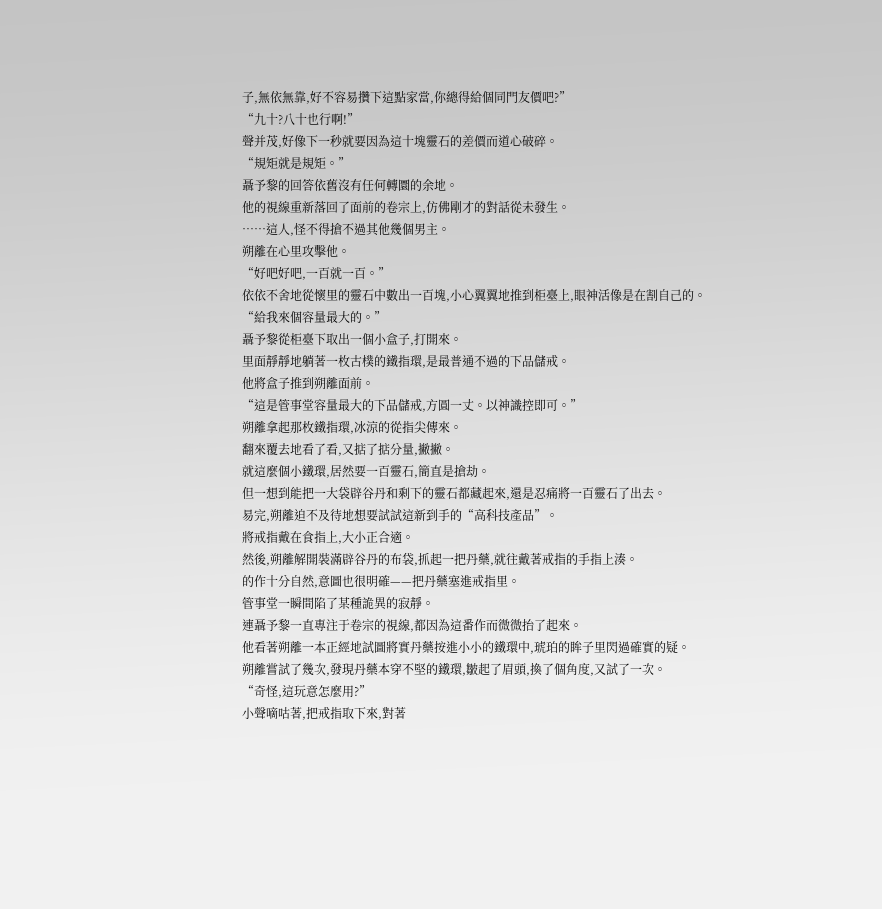子,無依無靠,好不容易攢下這點家當,你總得給個同門友價吧?”
“九十?八十也行啊!”
聲并茂,好像下一秒就要因為這十塊靈石的差價而道心破碎。
“規矩就是規矩。”
聶予黎的回答依舊沒有任何轉圜的余地。
他的視線重新落回了面前的卷宗上,仿佛剛才的對話從未發生。
……這人,怪不得搶不過其他幾個男主。
朔離在心里攻擊他。
“好吧好吧,一百就一百。”
依依不舍地從懷里的靈石中數出一百塊,小心翼翼地推到柜臺上,眼神活像是在割自己的。
“給我來個容量最大的。”
聶予黎從柜臺下取出一個小盒子,打開來。
里面靜靜地躺著一枚古樸的鐵指環,是最普通不過的下品儲戒。
他將盒子推到朔離面前。
“這是管事堂容量最大的下品儲戒,方圓一丈。以神識控即可。”
朔離拿起那枚鐵指環,冰涼的從指尖傳來。
翻來覆去地看了看,又掂了掂分量,撇撇。
就這麼個小鐵環,居然要一百靈石,簡直是搶劫。
但一想到能把一大袋辟谷丹和剩下的靈石都藏起來,還是忍痛將一百靈石了出去。
易完,朔離迫不及待地想要試試這新到手的“高科技產品”。
將戒指戴在食指上,大小正合適。
然後,朔離解開裝滿辟谷丹的布袋,抓起一把丹藥,就往戴著戒指的手指上湊。
的作十分自然,意圖也很明確——把丹藥塞進戒指里。
管事堂一瞬間陷了某種詭異的寂靜。
連聶予黎一直專注于卷宗的視線,都因為這番作而微微抬了起來。
他看著朔離一本正經地試圖將實丹藥按進小小的鐵環中,琥珀的眸子里閃過確實的疑。
朔離嘗試了幾次,發現丹藥本穿不堅的鐵環,皺起了眉頭,換了個角度,又試了一次。
“奇怪,這玩意怎麼用?”
小聲嘀咕著,把戒指取下來,對著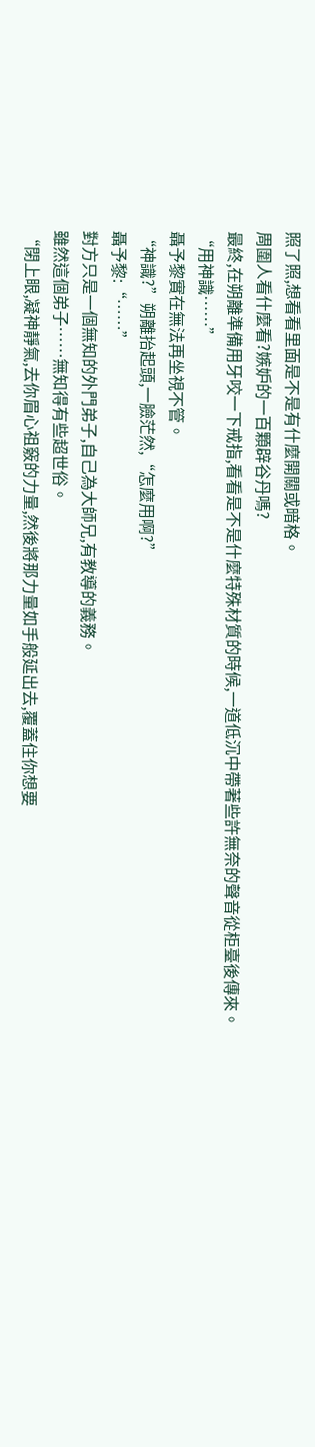照了照,想看看里面是不是有什麼開關或暗格。
周圍人看什麼看?嫉妒的一百顆辟谷丹嗎?
最終,在朔離準備用牙咬一下戒指,看看是不是什麼特殊材質的時候,一道低沉中帶著些許無奈的聲音從柜臺後傳來。
“用神識……”
聶予黎實在無法再坐視不管。
“神識?”朔離抬起頭,一臉茫然,“怎麼用啊?”
聶予黎:“……”
對方只是一個無知的外門弟子,自己為大師兄,有教導的義務。
雖然這個弟子……無知得有些超世俗。
“閉上眼,凝神靜氣,去你眉心祖竅的力量,然後將那力量如手般延出去,覆蓋住你想要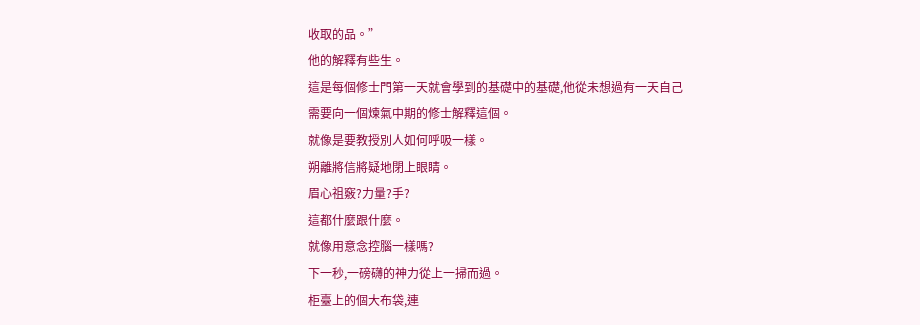收取的品。”
他的解釋有些生。
這是每個修士門第一天就會學到的基礎中的基礎,他從未想過有一天自己需要向一個煉氣中期的修士解釋這個。
就像是要教授別人如何呼吸一樣。
朔離將信將疑地閉上眼睛。
眉心祖竅?力量?手?
這都什麼跟什麼。
就像用意念控腦一樣嗎?
下一秒,一磅礴的神力從上一掃而過。
柜臺上的個大布袋,連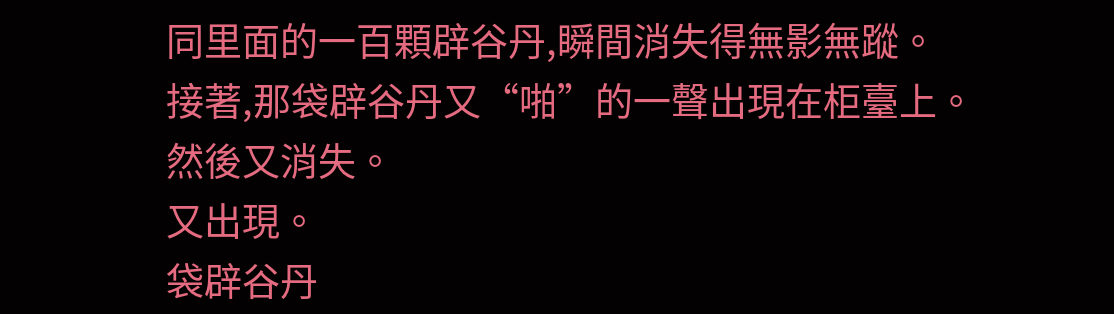同里面的一百顆辟谷丹,瞬間消失得無影無蹤。
接著,那袋辟谷丹又“啪”的一聲出現在柜臺上。
然後又消失。
又出現。
袋辟谷丹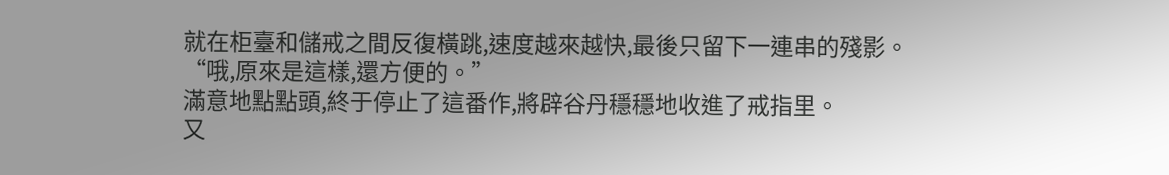就在柜臺和儲戒之間反復橫跳,速度越來越快,最後只留下一連串的殘影。
“哦,原來是這樣,還方便的。”
滿意地點點頭,終于停止了這番作,將辟谷丹穩穩地收進了戒指里。
又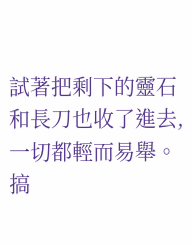試著把剩下的靈石和長刀也收了進去,一切都輕而易舉。
搞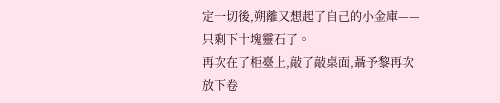定一切後,朔離又想起了自己的小金庫——只剩下十塊靈石了。
再次在了柜臺上,敲了敲桌面,聶予黎再次放下卷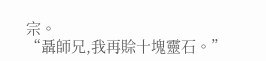宗。
“聶師兄,我再賒十塊靈石。”